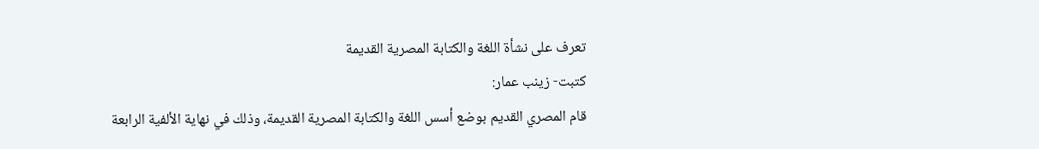تعرف على نشأة اللغة والكتابة المصرية القديمة
كتبت- زينب عمار:
قام المصري القديم بوضع أسس اللغة والكتابة المصرية القديمة، وذلك في نهاية الألفية الرابعة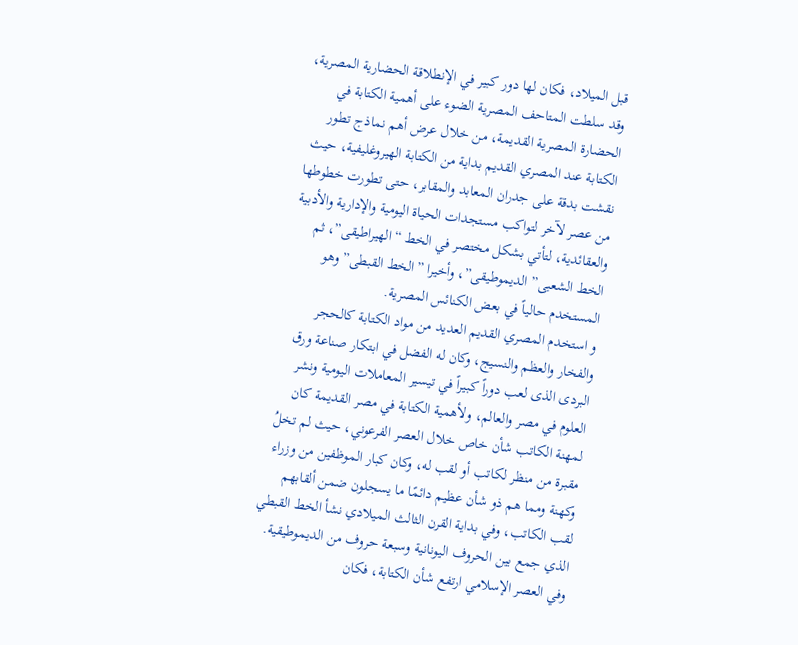قبل الميلاد، فكان لها دور كبير في الإنطلاقة الحضارية المصرية، وقد سلطت المتاحف المصرية الضوء على أهمية الكتابة في الحضارة المصرية القديمة، من خلال عرض أهم نماذج تطور الكتابة عند المصري القديم بداية من الكتابة الهيروغليفية، حيث نقشت بدقة على جدران المعابد والمقابر، حتى تطورت خطوطها من عصر لآخر لتواكب مستجدات الحياة اليومية والإدارية والأدبية والعقائدية، لتأتي بشكل مختصر في الخط “الهيراطيقى”، ثم الخط الشعبى” الديموطيقى”، وأخيرا ”الخط القبطى” وهو المستخدم حالياً في بعض الكنائس المصرية.
و استخدم المصري القديم العديد من مواد الكتابة كالحجر والفخار والعظم والنسيج، وكان له الفضل في ابتكار صناعة ورق البردى الذى لعب دوراً كبيراً في تيسير المعاملات اليومية ونشر العلوم في مصر والعالم، ولأهمية الكتابة في مصر القديمة كان لمهنة الكاتب شأن خاص خلال العصر الفرعوني، حيث لم تخلُ مقبرة من منظر لكاتب أو لقب له، وكان كبار الموظفين من وزراء وكهنة ومما هم ذو شأن عظيم دائمًا ما يسجلون ضمن ألقابهم لقب الكاتب، وفي بداية القرن الثالث الميلادي نشأ الخط القبطي الذي جمع بين الحروف اليونانية وسبعة حروف من الديموطيقية.
وفي العصر الإسلامي ارتفع شأن الكتابة، فكان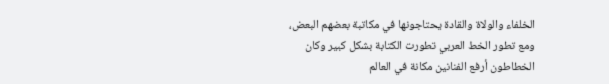الخلفاء والولاة والقادة يحتاجونها في مكاتبة بعضهم البعض، ومع تطور الخط العربي تطورت الكتابة بشكل كبير وكان الخطاطون أرفع الفنانين مكانة في العالم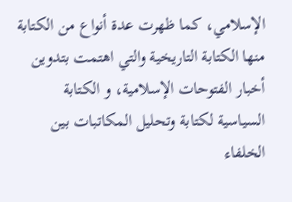الإسلامي، كما ظهرت عدة أنواع من الكتابة منها الكتابة التاريخية والتي اهتمت بتدوين أخبار الفتوحات الإسلامية، و الكتابة السياسية لكتابة وتحليل المكاتبات بين الخلفاء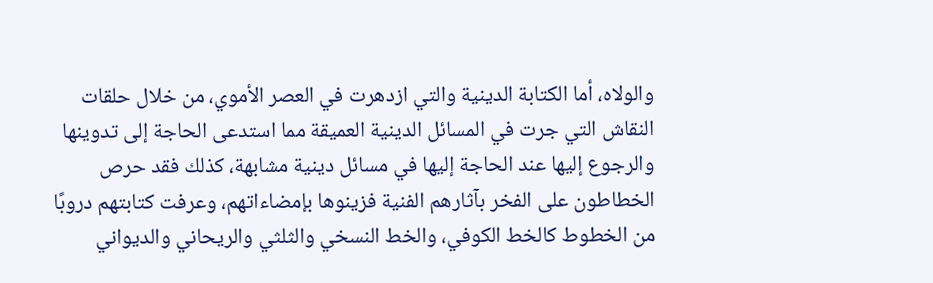والولاه، أما الكتابة الدينية والتي ازدهرت في العصر الأموي، من خلال حلقات النقاش التي جرت في المسائل الدينية العميقة مما استدعى الحاجة إلى تدوينها والرجوع إليها عند الحاجة إليها في مسائل دينية مشابهة، كذلك فقد حرص الخطاطون على الفخر بآثارهم الفنية فزينوها بإمضاءاتهم، وعرفت كتابتهم دروبًا من الخطوط كالخط الكوفي، والخط النسخي والثلثي والريحاني والديواني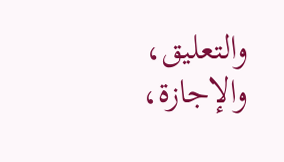والتعليق، والإجازة،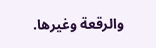والرقعة وغيرها.